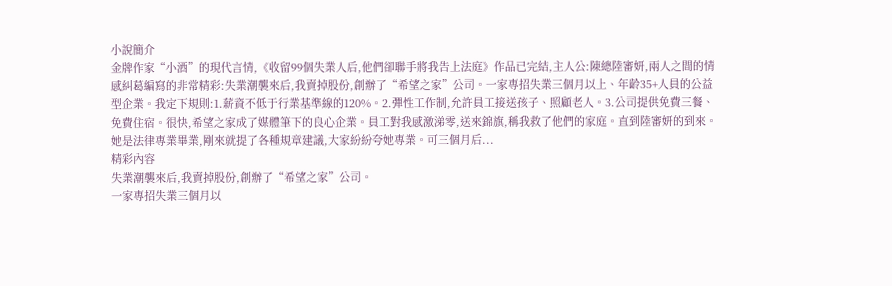小說簡介
金牌作家“小酒”的現代言情,《收留99個失業人后,他們卻聯手將我告上法庭》作品已完結,主人公:陳總陸審妍,兩人之間的情感糾葛編寫的非常精彩:失業潮襲來后,我賣掉股份,創辦了“希望之家”公司。一家專招失業三個月以上、年齡35+人員的公益型企業。我定下規則:1.薪資不低于行業基準線的120%。2.彈性工作制,允許員工接送孩子、照顧老人。3.公司提供免費三餐、免費住宿。很快,希望之家成了媒體筆下的良心企業。員工對我感激涕零,送來錦旗,稱我救了他們的家庭。直到陸審妍的到來。她是法律專業畢業,剛來就提了各種規章建議,大家紛紛夸她專業。可三個月后...
精彩內容
失業潮襲來后,我賣掉股份,創辦了“希望之家”公司。
一家專招失業三個月以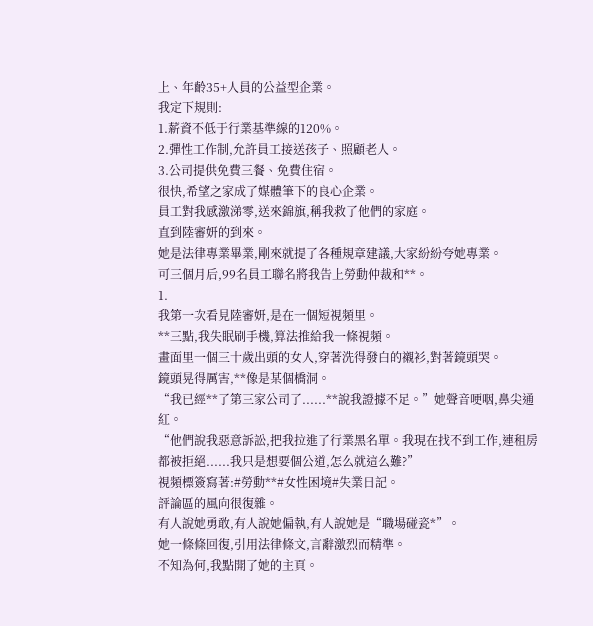上、年齡35+人員的公益型企業。
我定下規則:
1.薪資不低于行業基準線的120%。
2.彈性工作制,允許員工接送孩子、照顧老人。
3.公司提供免費三餐、免費住宿。
很快,希望之家成了媒體筆下的良心企業。
員工對我感激涕零,送來錦旗,稱我救了他們的家庭。
直到陸審妍的到來。
她是法律專業畢業,剛來就提了各種規章建議,大家紛紛夸她專業。
可三個月后,99名員工聯名將我告上勞動仲裁和**。
1.
我第一次看見陸審妍,是在一個短視頻里。
**三點,我失眠刷手機,算法推給我一條視頻。
畫面里一個三十歲出頭的女人,穿著洗得發白的襯衫,對著鏡頭哭。
鏡頭晃得厲害,**像是某個橋洞。
“我已經**了第三家公司了......**說我證據不足。”她聲音哽咽,鼻尖通紅。
“他們說我惡意訴訟,把我拉進了行業黑名單。我現在找不到工作,連租房都被拒絕......我只是想要個公道,怎么就這么難?”
視頻標簽寫著:#勞動**#女性困境#失業日記。
評論區的風向很復雜。
有人說她勇敢,有人說她偏執,有人說她是“職場碰瓷*”。
她一條條回復,引用法律條文,言辭激烈而精準。
不知為何,我點開了她的主頁。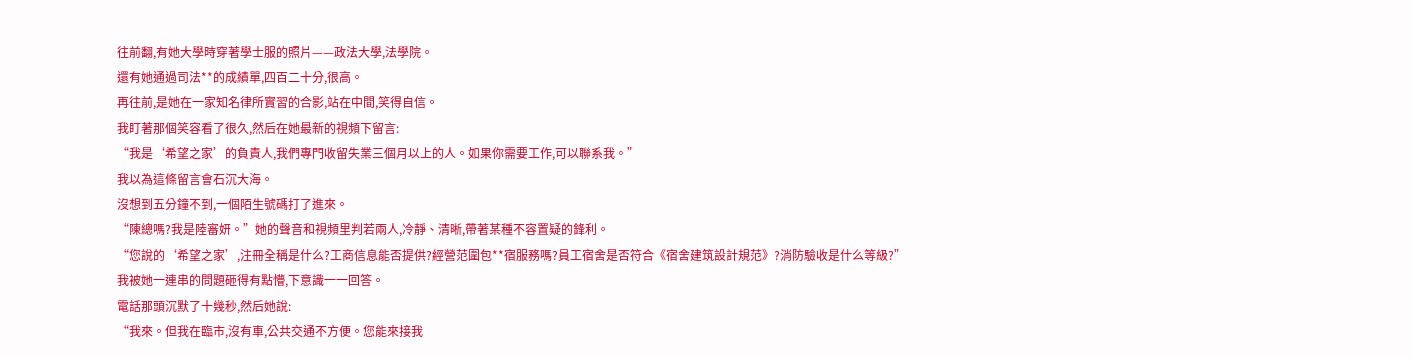往前翻,有她大學時穿著學士服的照片——政法大學,法學院。
還有她通過司法**的成績單,四百二十分,很高。
再往前,是她在一家知名律所實習的合影,站在中間,笑得自信。
我盯著那個笑容看了很久,然后在她最新的視頻下留言:
“我是‘希望之家’的負責人,我們專門收留失業三個月以上的人。如果你需要工作,可以聯系我。”
我以為這條留言會石沉大海。
沒想到五分鐘不到,一個陌生號碼打了進來。
“陳總嗎?我是陸審妍。”她的聲音和視頻里判若兩人,冷靜、清晰,帶著某種不容置疑的鋒利。
“您說的‘希望之家’,注冊全稱是什么?工商信息能否提供?經營范圍包**宿服務嗎?員工宿舍是否符合《宿舍建筑設計規范》?消防驗收是什么等級?”
我被她一連串的問題砸得有點懵,下意識一一回答。
電話那頭沉默了十幾秒,然后她說:
“我來。但我在臨市,沒有車,公共交通不方便。您能來接我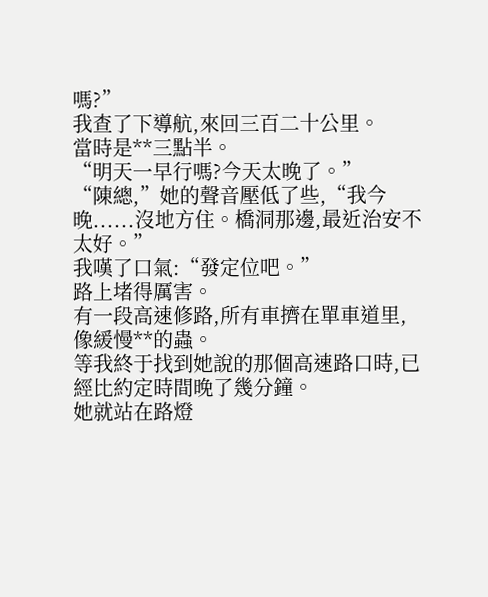嗎?”
我查了下導航,來回三百二十公里。
當時是**三點半。
“明天一早行嗎?今天太晚了。”
“陳總,”她的聲音壓低了些,“我今晚......沒地方住。橋洞那邊,最近治安不太好。”
我嘆了口氣:“發定位吧。”
路上堵得厲害。
有一段高速修路,所有車擠在單車道里,像緩慢**的蟲。
等我終于找到她說的那個高速路口時,已經比約定時間晚了幾分鐘。
她就站在路燈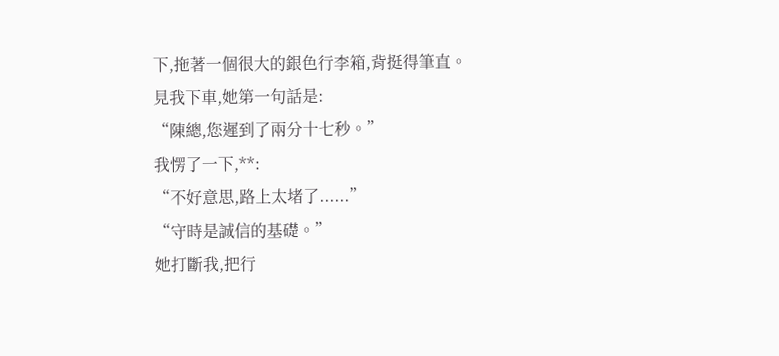下,拖著一個很大的銀色行李箱,背挺得筆直。
見我下車,她第一句話是:
“陳總,您遲到了兩分十七秒。”
我愣了一下,**:
“不好意思,路上太堵了......”
“守時是誠信的基礎。”
她打斷我,把行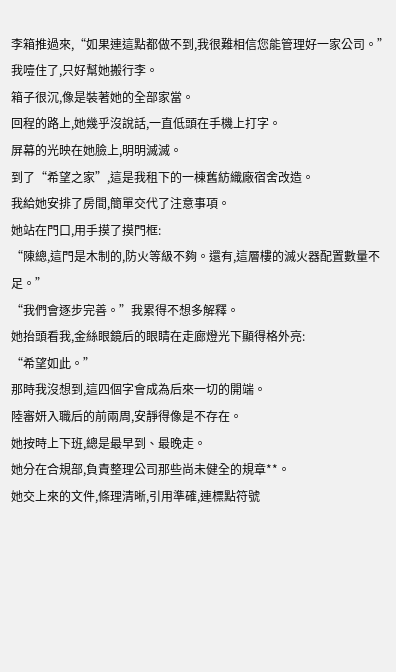李箱推過來,“如果連這點都做不到,我很難相信您能管理好一家公司。”
我噎住了,只好幫她搬行李。
箱子很沉,像是裝著她的全部家當。
回程的路上,她幾乎沒說話,一直低頭在手機上打字。
屏幕的光映在她臉上,明明滅滅。
到了“希望之家”,這是我租下的一棟舊紡織廠宿舍改造。
我給她安排了房間,簡單交代了注意事項。
她站在門口,用手摸了摸門框:
“陳總,這門是木制的,防火等級不夠。還有,這層樓的滅火器配置數量不足。”
“我們會逐步完善。”我累得不想多解釋。
她抬頭看我,金絲眼鏡后的眼睛在走廊燈光下顯得格外亮:
“希望如此。”
那時我沒想到,這四個字會成為后來一切的開端。
陸審妍入職后的前兩周,安靜得像是不存在。
她按時上下班,總是最早到、最晚走。
她分在合規部,負責整理公司那些尚未健全的規章**。
她交上來的文件,條理清晰,引用準確,連標點符號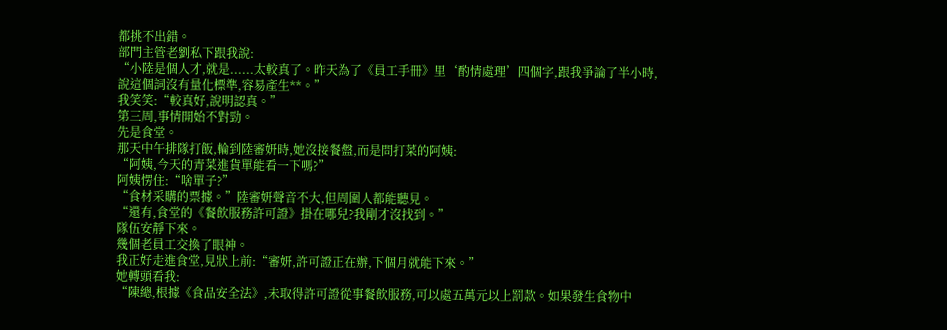都挑不出錯。
部門主管老劉私下跟我說:
“小陸是個人才,就是......太較真了。昨天為了《員工手冊》里‘酌情處理’四個字,跟我爭論了半小時,說這個詞沒有量化標準,容易產生**。”
我笑笑:“較真好,說明認真。”
第三周,事情開始不對勁。
先是食堂。
那天中午排隊打飯,輪到陸審妍時,她沒接餐盤,而是問打菜的阿姨:
“阿姨,今天的青菜進貨單能看一下嗎?”
阿姨愣住:“啥單子?”
“食材采購的票據。”陸審妍聲音不大,但周圍人都能聽見。
“還有,食堂的《餐飲服務許可證》掛在哪兒?我剛才沒找到。”
隊伍安靜下來。
幾個老員工交換了眼神。
我正好走進食堂,見狀上前:“審妍,許可證正在辦,下個月就能下來。”
她轉頭看我:
“陳總,根據《食品安全法》,未取得許可證從事餐飲服務,可以處五萬元以上罰款。如果發生食物中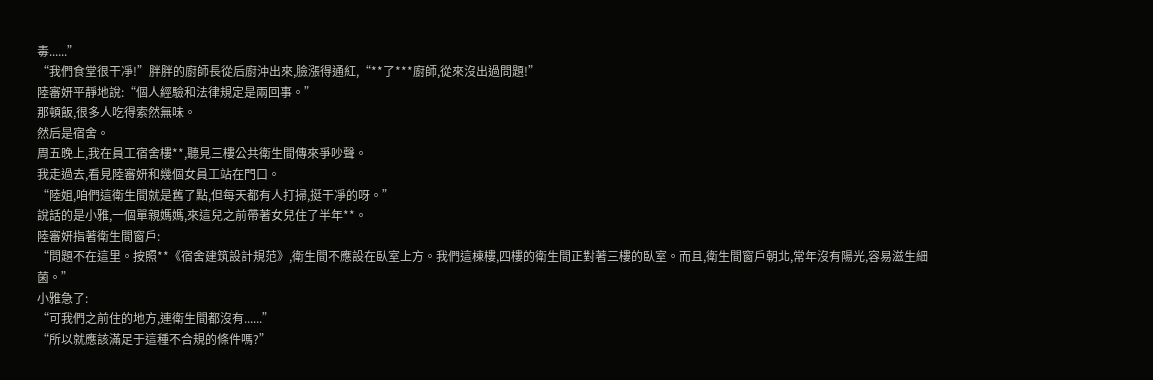毒......”
“我們食堂很干凈!”胖胖的廚師長從后廚沖出來,臉漲得通紅,“**了***廚師,從來沒出過問題!”
陸審妍平靜地說:“個人經驗和法律規定是兩回事。”
那頓飯,很多人吃得索然無味。
然后是宿舍。
周五晚上,我在員工宿舍樓**,聽見三樓公共衛生間傳來爭吵聲。
我走過去,看見陸審妍和幾個女員工站在門口。
“陸姐,咱們這衛生間就是舊了點,但每天都有人打掃,挺干凈的呀。”
說話的是小雅,一個單親媽媽,來這兒之前帶著女兒住了半年**。
陸審妍指著衛生間窗戶:
“問題不在這里。按照**《宿舍建筑設計規范》,衛生間不應設在臥室上方。我們這棟樓,四樓的衛生間正對著三樓的臥室。而且,衛生間窗戶朝北,常年沒有陽光,容易滋生細菌。”
小雅急了:
“可我們之前住的地方,連衛生間都沒有......”
“所以就應該滿足于這種不合規的條件嗎?”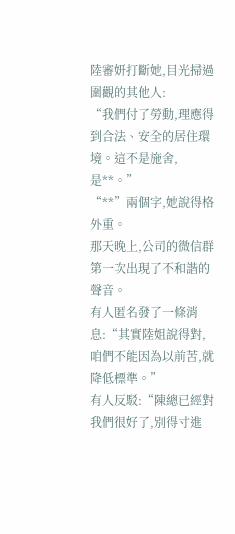陸審妍打斷她,目光掃過圍觀的其他人:
“我們付了勞動,理應得到合法、安全的居住環境。這不是施舍,是**。”
“**”兩個字,她說得格外重。
那天晚上,公司的微信群第一次出現了不和諧的聲音。
有人匿名發了一條消息:“其實陸姐說得對,咱們不能因為以前苦,就降低標準。”
有人反駁:“陳總已經對我們很好了,別得寸進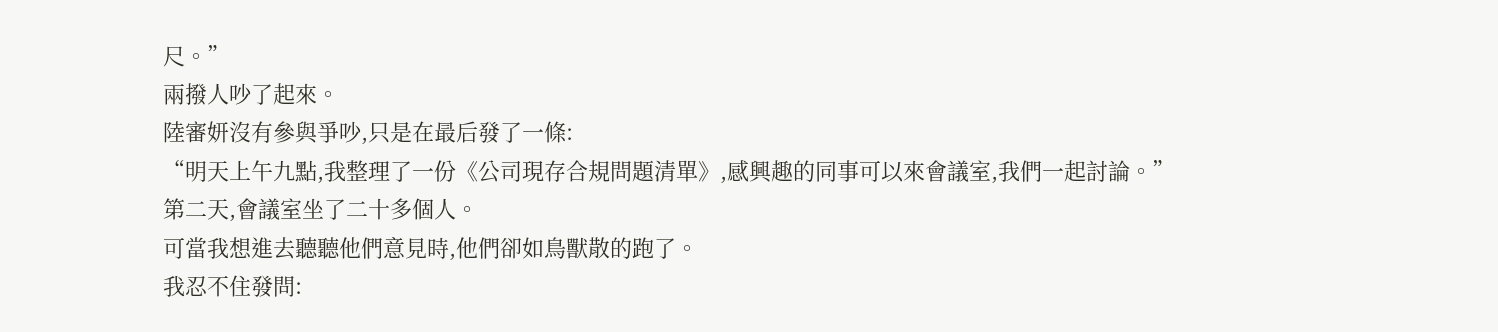尺。”
兩撥人吵了起來。
陸審妍沒有參與爭吵,只是在最后發了一條:
“明天上午九點,我整理了一份《公司現存合規問題清單》,感興趣的同事可以來會議室,我們一起討論。”
第二天,會議室坐了二十多個人。
可當我想進去聽聽他們意見時,他們卻如鳥獸散的跑了。
我忍不住發問: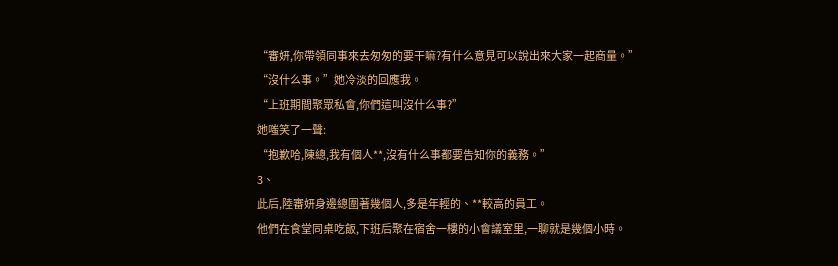“審妍,你帶領同事來去匆匆的要干嘛?有什么意見可以說出來大家一起商量。”
“沒什么事。”她冷淡的回應我。
“上班期間聚眾私會,你們這叫沒什么事?”
她嗤笑了一聲:
“抱歉哈,陳總,我有個人**,沒有什么事都要告知你的義務。”
3、
此后,陸審妍身邊總圍著幾個人,多是年輕的、**較高的員工。
他們在食堂同桌吃飯,下班后聚在宿舍一樓的小會議室里,一聊就是幾個小時。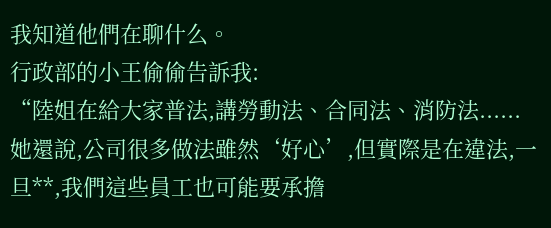我知道他們在聊什么。
行政部的小王偷偷告訴我:
“陸姐在給大家普法,講勞動法、合同法、消防法......她還說,公司很多做法雖然‘好心’,但實際是在違法,一旦**,我們這些員工也可能要承擔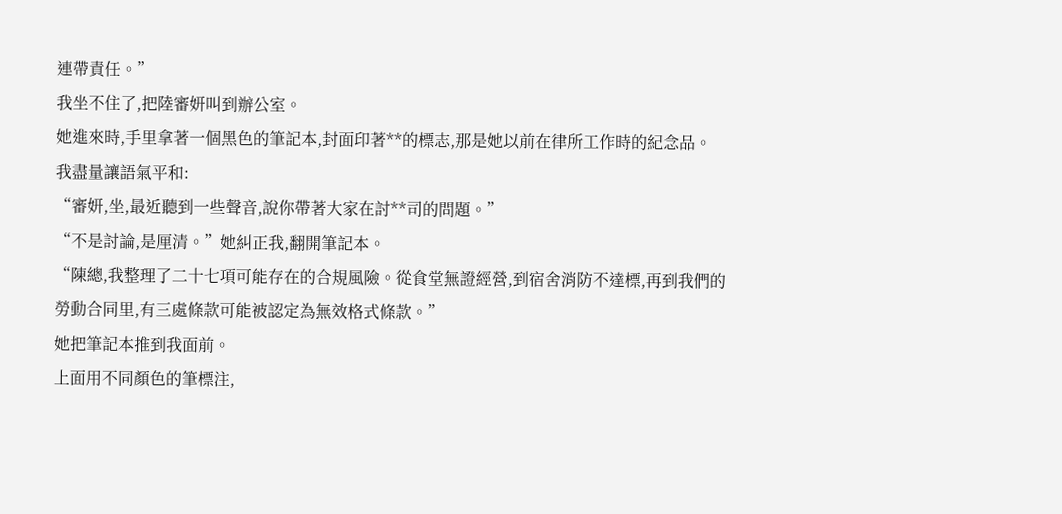連帶責任。”
我坐不住了,把陸審妍叫到辦公室。
她進來時,手里拿著一個黑色的筆記本,封面印著**的標志,那是她以前在律所工作時的紀念品。
我盡量讓語氣平和:
“審妍,坐,最近聽到一些聲音,說你帶著大家在討**司的問題。”
“不是討論,是厘清。”她糾正我,翻開筆記本。
“陳總,我整理了二十七項可能存在的合規風險。從食堂無證經營,到宿舍消防不達標,再到我們的勞動合同里,有三處條款可能被認定為無效格式條款。”
她把筆記本推到我面前。
上面用不同顏色的筆標注,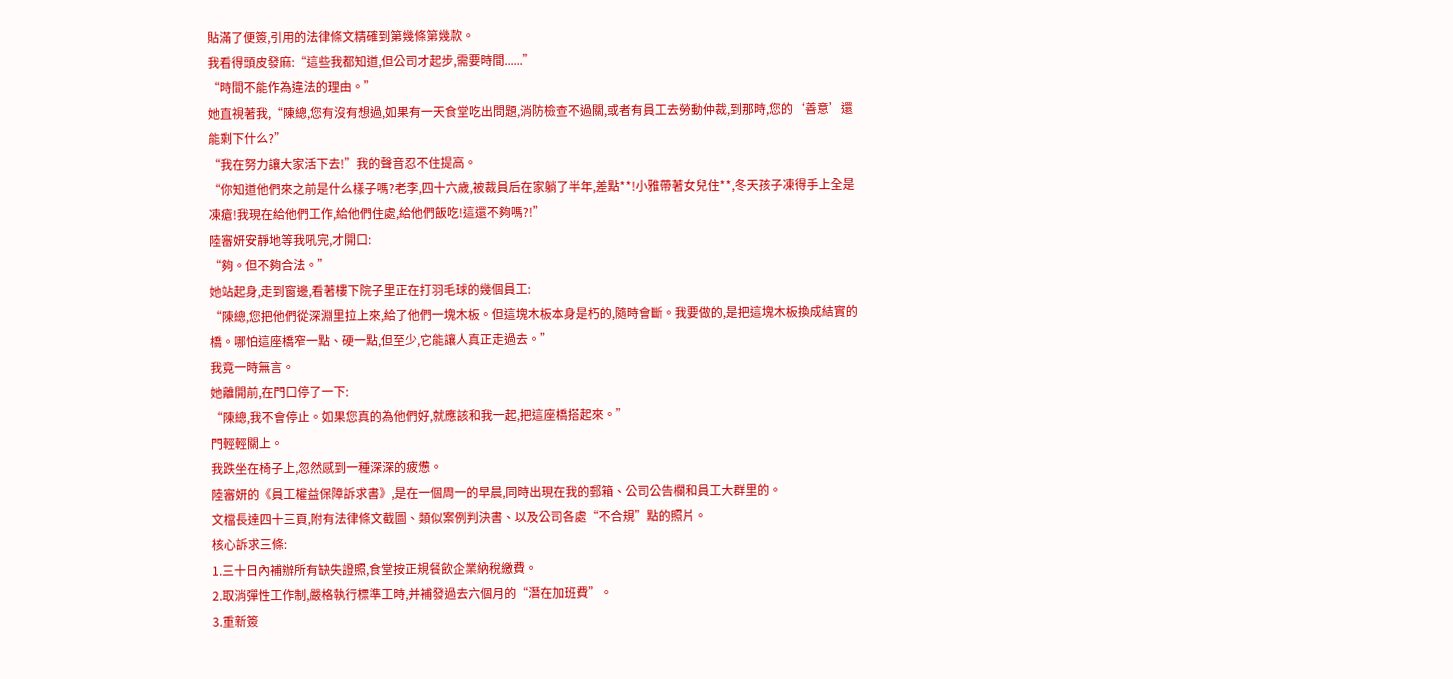貼滿了便簽,引用的法律條文精確到第幾條第幾款。
我看得頭皮發麻:“這些我都知道,但公司才起步,需要時間......”
“時間不能作為違法的理由。”
她直視著我,“陳總,您有沒有想過,如果有一天食堂吃出問題,消防檢查不過關,或者有員工去勞動仲裁,到那時,您的‘善意’還能剩下什么?”
“我在努力讓大家活下去!”我的聲音忍不住提高。
“你知道他們來之前是什么樣子嗎?老李,四十六歲,被裁員后在家躺了半年,差點**!小雅帶著女兒住**,冬天孩子凍得手上全是凍瘡!我現在給他們工作,給他們住處,給他們飯吃!這還不夠嗎?!”
陸審妍安靜地等我吼完,才開口:
“夠。但不夠合法。”
她站起身,走到窗邊,看著樓下院子里正在打羽毛球的幾個員工:
“陳總,您把他們從深淵里拉上來,給了他們一塊木板。但這塊木板本身是朽的,隨時會斷。我要做的,是把這塊木板換成結實的橋。哪怕這座橋窄一點、硬一點,但至少,它能讓人真正走過去。”
我竟一時無言。
她離開前,在門口停了一下:
“陳總,我不會停止。如果您真的為他們好,就應該和我一起,把這座橋搭起來。”
門輕輕關上。
我跌坐在椅子上,忽然感到一種深深的疲憊。
陸審妍的《員工權益保障訴求書》,是在一個周一的早晨,同時出現在我的郵箱、公司公告欄和員工大群里的。
文檔長達四十三頁,附有法律條文截圖、類似案例判決書、以及公司各處“不合規”點的照片。
核心訴求三條:
1.三十日內補辦所有缺失證照,食堂按正規餐飲企業納稅繳費。
2.取消彈性工作制,嚴格執行標準工時,并補發過去六個月的“潛在加班費”。
3.重新簽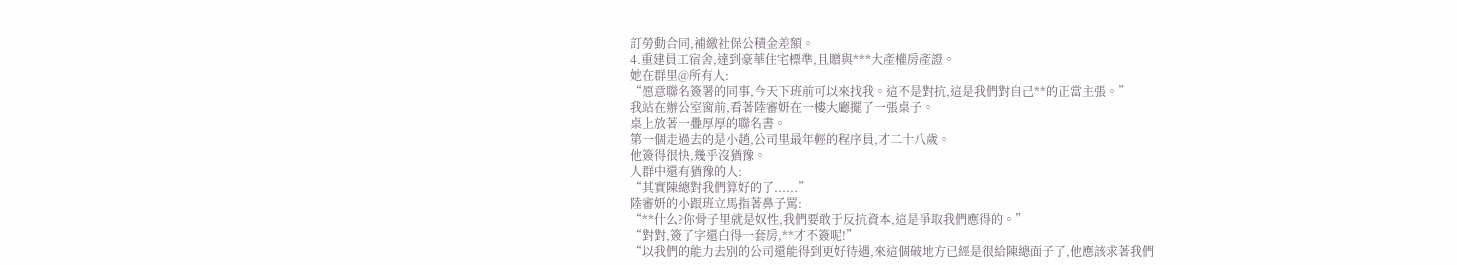訂勞動合同,補繳社保公積金差額。
4.重建員工宿舍,達到豪華住宅標準,且贈與***大產權房產證。
她在群里@所有人:
“愿意聯名簽署的同事,今天下班前可以來找我。這不是對抗,這是我們對自己**的正當主張。”
我站在辦公室窗前,看著陸審妍在一樓大廳擺了一張桌子。
桌上放著一疊厚厚的聯名書。
第一個走過去的是小趙,公司里最年輕的程序員,才二十八歲。
他簽得很快,幾乎沒猶豫。
人群中還有猶豫的人:
“其實陳總對我們算好的了......”
陸審妍的小跟班立馬指著鼻子罵:
“**什么?你骨子里就是奴性,我們要敢于反抗資本,這是爭取我們應得的。”
“對對,簽了字還白得一套房,**才不簽呢!”
“以我們的能力去別的公司還能得到更好待遇,來這個破地方已經是很給陳總面子了,他應該求著我們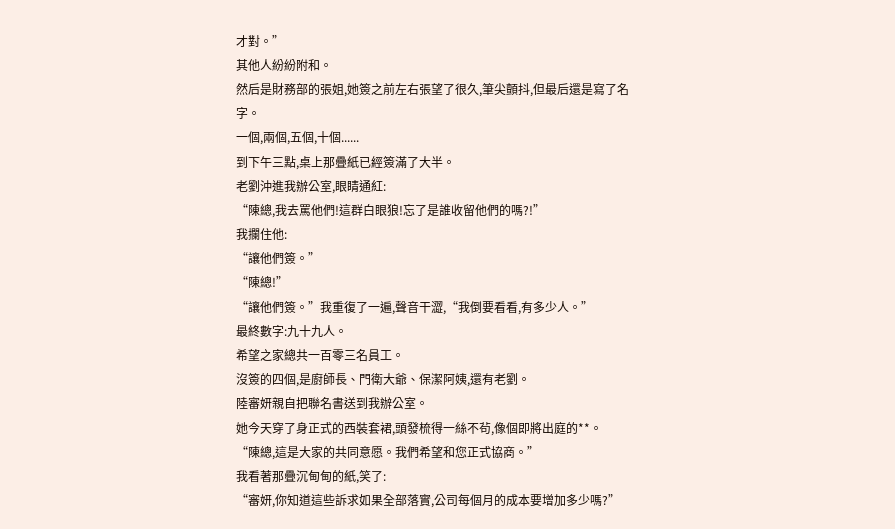才對。”
其他人紛紛附和。
然后是財務部的張姐,她簽之前左右張望了很久,筆尖顫抖,但最后還是寫了名字。
一個,兩個,五個,十個......
到下午三點,桌上那疊紙已經簽滿了大半。
老劉沖進我辦公室,眼睛通紅:
“陳總,我去罵他們!這群白眼狼!忘了是誰收留他們的嗎?!”
我攔住他:
“讓他們簽。”
“陳總!”
“讓他們簽。”我重復了一遍,聲音干澀,“我倒要看看,有多少人。”
最終數字:九十九人。
希望之家總共一百零三名員工。
沒簽的四個,是廚師長、門衛大爺、保潔阿姨,還有老劉。
陸審妍親自把聯名書送到我辦公室。
她今天穿了身正式的西裝套裙,頭發梳得一絲不茍,像個即將出庭的**。
“陳總,這是大家的共同意愿。我們希望和您正式協商。”
我看著那疊沉甸甸的紙,笑了:
“審妍,你知道這些訴求如果全部落實,公司每個月的成本要增加多少嗎?”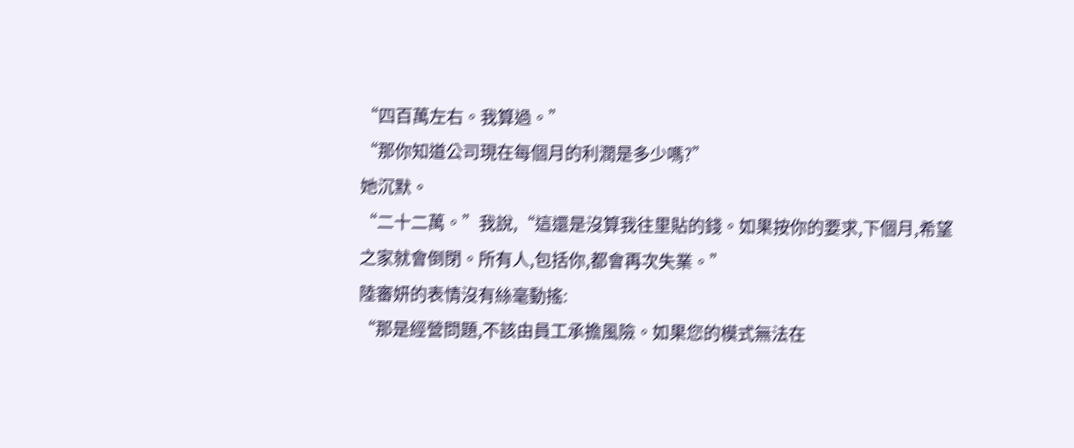“四百萬左右。我算過。”
“那你知道公司現在每個月的利潤是多少嗎?”
她沉默。
“二十二萬。”我說,“這還是沒算我往里貼的錢。如果按你的要求,下個月,希望之家就會倒閉。所有人,包括你,都會再次失業。”
陸審妍的表情沒有絲毫動搖:
“那是經營問題,不該由員工承擔風險。如果您的模式無法在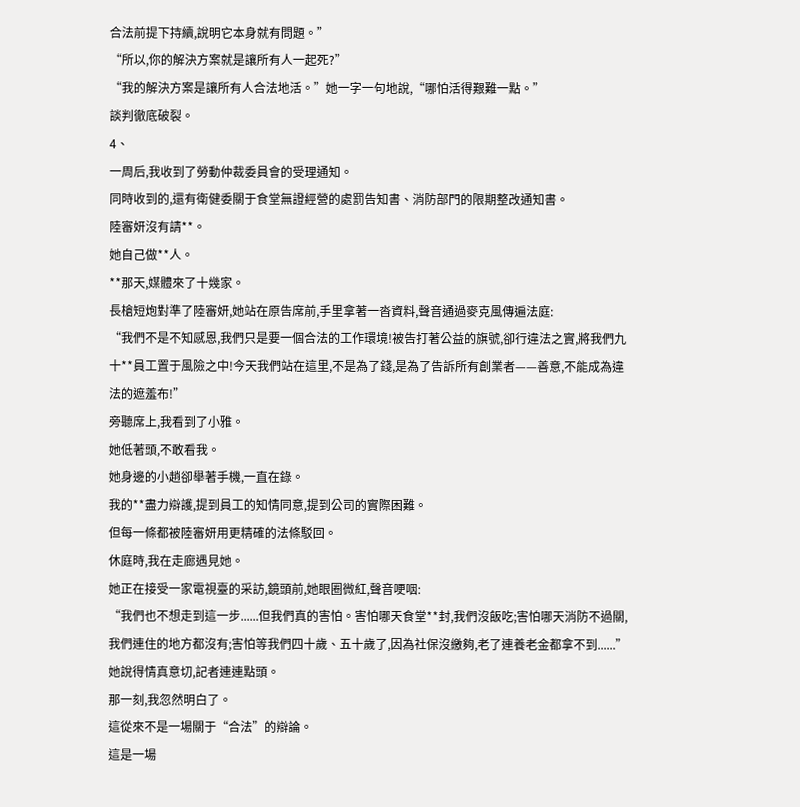合法前提下持續,說明它本身就有問題。”
“所以,你的解決方案就是讓所有人一起死?”
“我的解決方案是讓所有人合法地活。”她一字一句地說,“哪怕活得艱難一點。”
談判徹底破裂。
4、
一周后,我收到了勞動仲裁委員會的受理通知。
同時收到的,還有衛健委關于食堂無證經營的處罰告知書、消防部門的限期整改通知書。
陸審妍沒有請**。
她自己做**人。
**那天,媒體來了十幾家。
長槍短炮對準了陸審妍,她站在原告席前,手里拿著一沓資料,聲音通過麥克風傳遍法庭:
“我們不是不知感恩,我們只是要一個合法的工作環境!被告打著公益的旗號,卻行違法之實,將我們九十**員工置于風險之中!今天我們站在這里,不是為了錢,是為了告訴所有創業者——善意,不能成為違法的遮羞布!”
旁聽席上,我看到了小雅。
她低著頭,不敢看我。
她身邊的小趙卻舉著手機,一直在錄。
我的**盡力辯護,提到員工的知情同意,提到公司的實際困難。
但每一條都被陸審妍用更精確的法條駁回。
休庭時,我在走廊遇見她。
她正在接受一家電視臺的采訪,鏡頭前,她眼圈微紅,聲音哽咽:
“我們也不想走到這一步......但我們真的害怕。害怕哪天食堂**封,我們沒飯吃;害怕哪天消防不過關,我們連住的地方都沒有;害怕等我們四十歲、五十歲了,因為社保沒繳夠,老了連養老金都拿不到......”
她說得情真意切,記者連連點頭。
那一刻,我忽然明白了。
這從來不是一場關于“合法”的辯論。
這是一場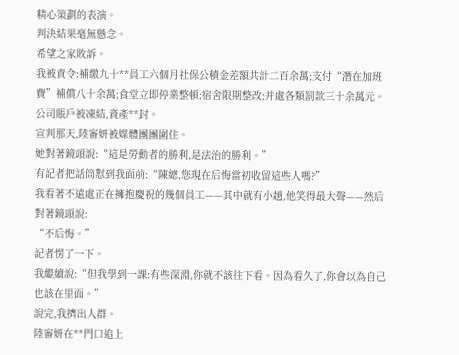精心策劃的表演。
判決結果毫無懸念。
希望之家敗訴。
我被責令:補繳九十**員工六個月社保公積金差額共計二百余萬;支付“潛在加班費”補償八十余萬;食堂立即停業整頓;宿舍限期整改;并處各類罰款三十余萬元。
公司賬戶被凍結,資產**封。
宣判那天,陸審妍被媒體團團圍住。
她對著鏡頭說:“這是勞動者的勝利,是法治的勝利。”
有記者把話筒懟到我面前:“陳總,您現在后悔當初收留這些人嗎?”
我看著不遠處正在擁抱慶祝的幾個員工——其中就有小趙,他笑得最大聲——然后對著鏡頭說:
“不后悔。”
記者愣了一下。
我繼續說:“但我學到一課:有些深淵,你就不該往下看。因為看久了,你會以為自己也該在里面。”
說完,我擠出人群。
陸審妍在**門口追上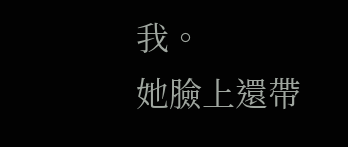我。
她臉上還帶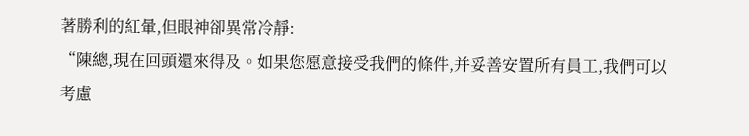著勝利的紅暈,但眼神卻異常冷靜:
“陳總,現在回頭還來得及。如果您愿意接受我們的條件,并妥善安置所有員工,我們可以考慮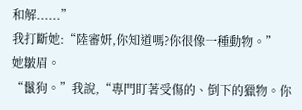和解......”
我打斷她:“陸審妍,你知道嗎?你很像一種動物。”
她皺眉。
“鬣狗。”我說,“專門盯著受傷的、倒下的獵物。你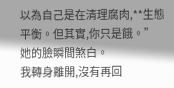以為自己是在清理腐肉,**生態平衡。但其實,你只是餓。”
她的臉瞬間煞白。
我轉身離開,沒有再回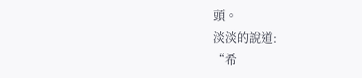頭。
淡淡的說道:
“希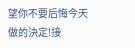望你不要后悔今天做的決定!接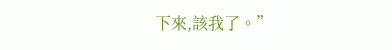下來,該我了。”